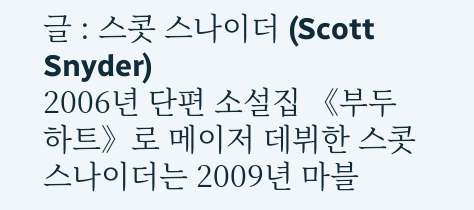글 : 스콧 스나이더 (Scott Snyder)
2006년 단편 소설집 《부두 하트》로 메이저 데뷔한 스콧 스나이더는 2009년 마블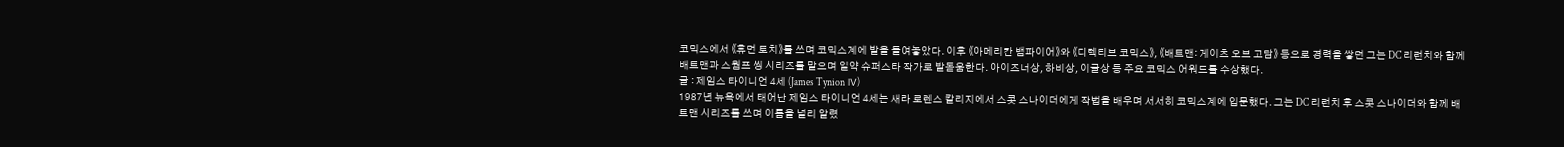코믹스에서 《휴먼 토치》를 쓰며 코믹스계에 발을 들여놓았다. 이후 《아메리칸 뱀파이어》와 《디텍티브 코믹스》, 《배트맨: 게이츠 오브 고담》 등으로 경력을 쌓던 그는 DC 리런치와 함께 배트맨과 스웜프 씽 시리즈를 맡으며 일약 슈퍼스타 작가로 발돋움한다. 아이즈너상, 하비상, 이글상 등 주요 코믹스 어워드를 수상했다.
글 : 제임스 타이니언 4세 (James Tynion Ⅳ)
1987년 뉴욕에서 태어난 제임스 타이니언 4세는 새라 로렌스 칼리지에서 스콧 스나이더에게 작법을 배우며 서서히 코믹스계에 입문했다. 그는 DC 리런치 후 스콧 스나이더와 함께 배트맨 시리즈를 쓰며 이름을 널리 알렸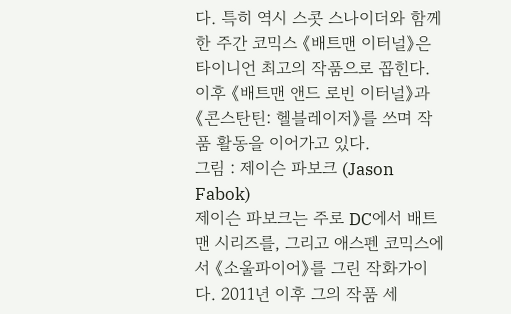다. 특히 역시 스콧 스나이더와 함께한 주간 코믹스 《배트맨 이터널》은 타이니언 최고의 작품으로 꼽힌다. 이후 《배트맨 앤드 로빈 이터널》과 《콘스탄틴: 헬블레이저》를 쓰며 작품 활동을 이어가고 있다.
그림 : 제이슨 파보크 (Jason Fabok)
제이슨 파보크는 주로 DC에서 배트맨 시리즈를, 그리고 애스펜 코믹스에서 《소울파이어》를 그린 작화가이다. 2011년 이후 그의 작품 세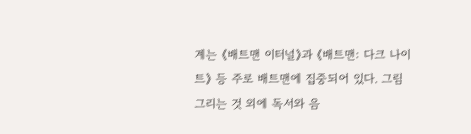계는 《배트맨 이터널》과 《배트맨: 다크 나이트》 등 주로 배트맨에 집중되어 있다. 그림 그리는 것 외에 독서와 음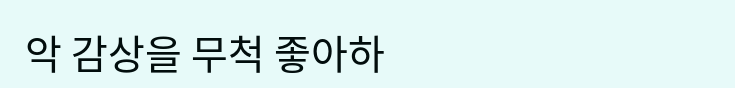악 감상을 무척 좋아하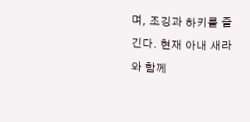며, 조깅과 하키를 즐긴다. 현재 아내 새라와 함께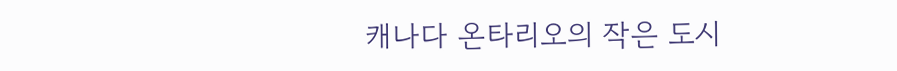캐나다 온타리오의 작은 도시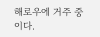해로우에 거주 중이다.